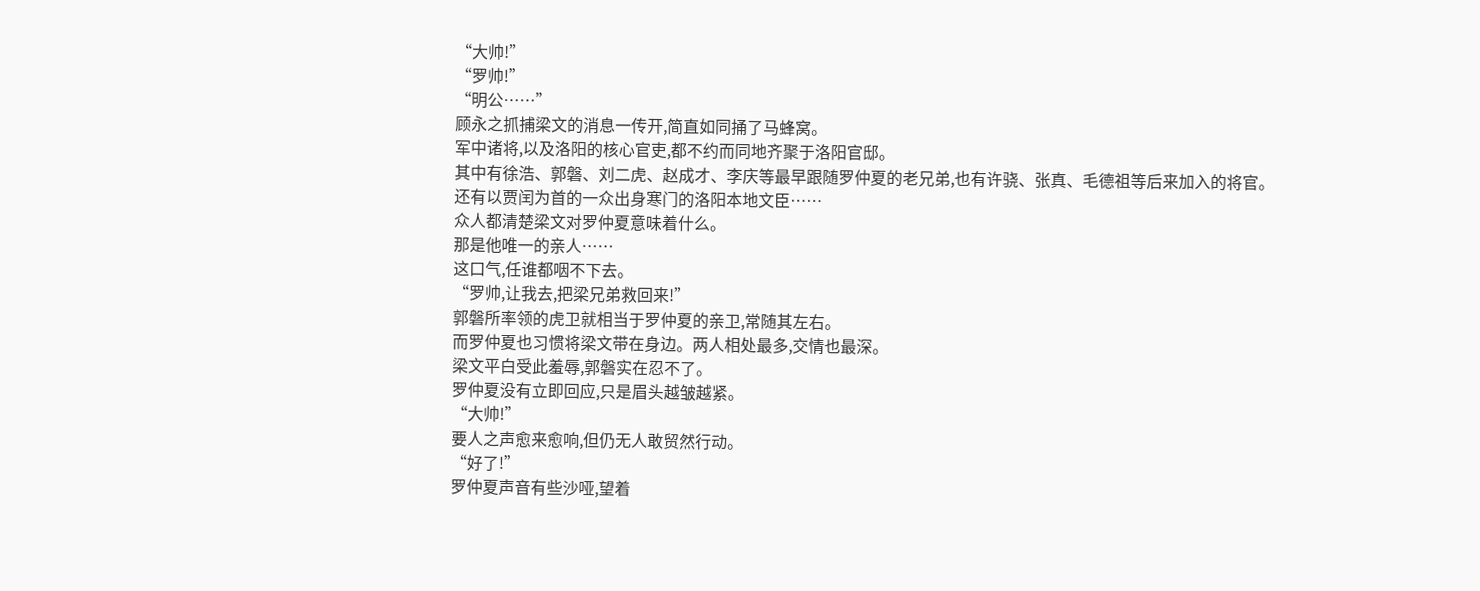“大帅!”
“罗帅!”
“明公……”
顾永之抓捕梁文的消息一传开,简直如同捅了马蜂窝。
军中诸将,以及洛阳的核心官吏,都不约而同地齐聚于洛阳官邸。
其中有徐浩、郭磐、刘二虎、赵成才、李庆等最早跟随罗仲夏的老兄弟,也有许骁、张真、毛德祖等后来加入的将官。
还有以贾闰为首的一众出身寒门的洛阳本地文臣……
众人都清楚梁文对罗仲夏意味着什么。
那是他唯一的亲人……
这口气,任谁都咽不下去。
“罗帅,让我去,把梁兄弟救回来!”
郭磐所率领的虎卫就相当于罗仲夏的亲卫,常随其左右。
而罗仲夏也习惯将梁文带在身边。两人相处最多,交情也最深。
梁文平白受此羞辱,郭磐实在忍不了。
罗仲夏没有立即回应,只是眉头越皱越紧。
“大帅!”
要人之声愈来愈响,但仍无人敢贸然行动。
“好了!”
罗仲夏声音有些沙哑,望着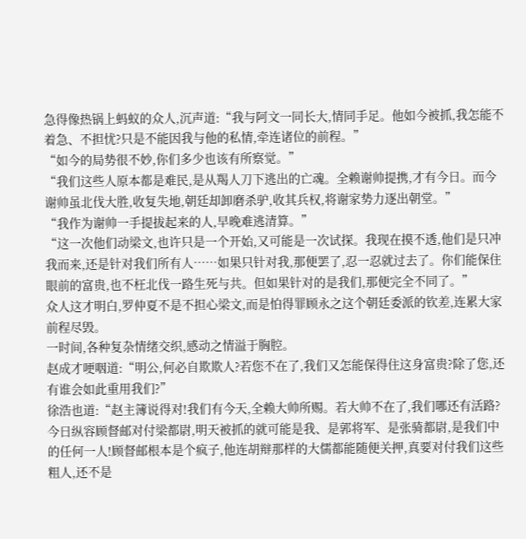急得像热锅上蚂蚁的众人,沉声道:“我与阿文一同长大,情同手足。他如今被抓,我怎能不着急、不担忧?只是不能因我与他的私情,牵连诸位的前程。”
“如今的局势很不妙,你们多少也该有所察觉。”
“我们这些人原本都是难民,是从羯人刀下逃出的亡魂。全赖谢帅提携,才有今日。而今谢帅虽北伐大胜,收复失地,朝廷却卸磨杀驴,收其兵权,将谢家势力逐出朝堂。”
“我作为谢帅一手提拔起来的人,早晚难逃清算。”
“这一次他们动梁文,也许只是一个开始,又可能是一次试探。我现在摸不透,他们是只冲我而来,还是针对我们所有人……如果只针对我,那便罢了,忍一忍就过去了。你们能保住眼前的富贵,也不枉北伐一路生死与共。但如果针对的是我们,那便完全不同了。”
众人这才明白,罗仲夏不是不担心梁文,而是怕得罪顾永之这个朝廷委派的钦差,连累大家前程尽毁。
一时间,各种复杂情绪交织,感动之情溢于胸腔。
赵成才哽咽道:“明公,何必自欺欺人?若您不在了,我们又怎能保得住这身富贵?除了您,还有谁会如此重用我们?”
徐浩也道:“赵主簿说得对!我们有今天,全赖大帅所赐。若大帅不在了,我们哪还有活路?今日纵容顾督邮对付梁都尉,明天被抓的就可能是我、是郭将军、是张骑都尉,是我们中的任何一人!顾督邮根本是个疯子,他连胡辩那样的大儒都能随便关押,真要对付我们这些粗人,还不是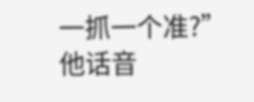一抓一个准?”
他话音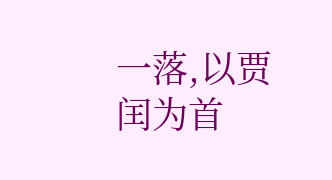一落,以贾闰为首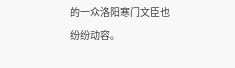的一众洛阳寒门文臣也纷纷动容。